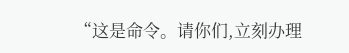“这是命令。请你们,立刻办理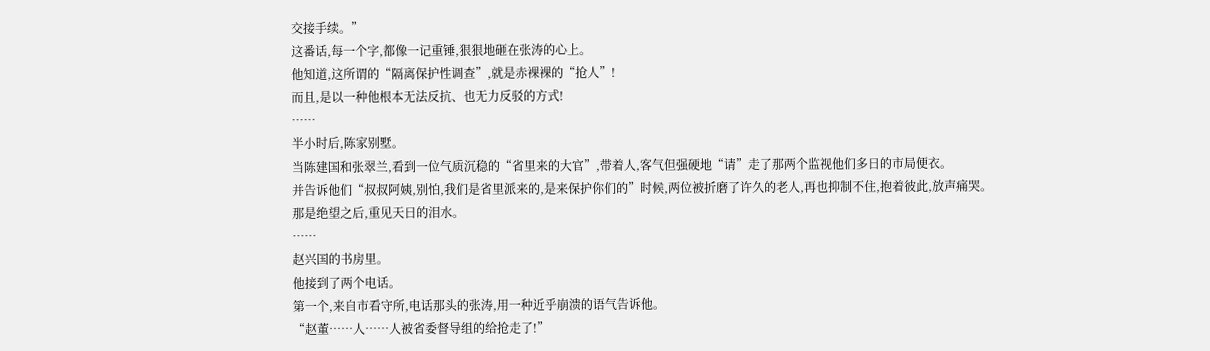交接手续。”
这番话,每一个字,都像一记重锤,狠狠地砸在张涛的心上。
他知道,这所谓的“隔离保护性调查”,就是赤裸裸的“抢人”!
而且,是以一种他根本无法反抗、也无力反驳的方式!
……
半小时后,陈家别墅。
当陈建国和张翠兰,看到一位气质沉稳的“省里来的大官”,带着人,客气但强硬地“请”走了那两个监视他们多日的市局便衣。
并告诉他们“叔叔阿姨,别怕,我们是省里派来的,是来保护你们的”时候,两位被折磨了许久的老人,再也抑制不住,抱着彼此,放声痛哭。
那是绝望之后,重见天日的泪水。
……
赵兴国的书房里。
他接到了两个电话。
第一个,来自市看守所,电话那头的张涛,用一种近乎崩溃的语气告诉他。
“赵董……人……人被省委督导组的给抢走了!”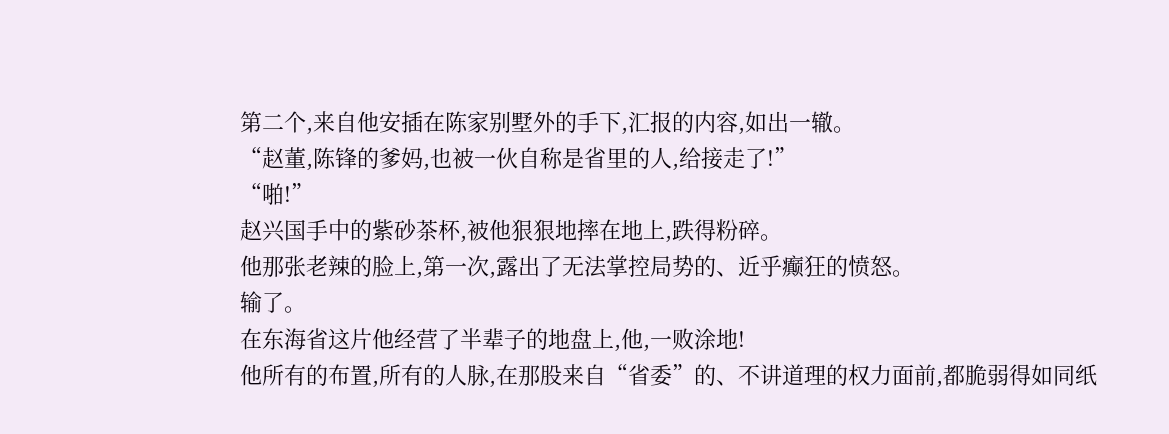第二个,来自他安插在陈家别墅外的手下,汇报的内容,如出一辙。
“赵董,陈锋的爹妈,也被一伙自称是省里的人,给接走了!”
“啪!”
赵兴国手中的紫砂茶杯,被他狠狠地摔在地上,跌得粉碎。
他那张老辣的脸上,第一次,露出了无法掌控局势的、近乎癫狂的愤怒。
输了。
在东海省这片他经营了半辈子的地盘上,他,一败涂地!
他所有的布置,所有的人脉,在那股来自“省委”的、不讲道理的权力面前,都脆弱得如同纸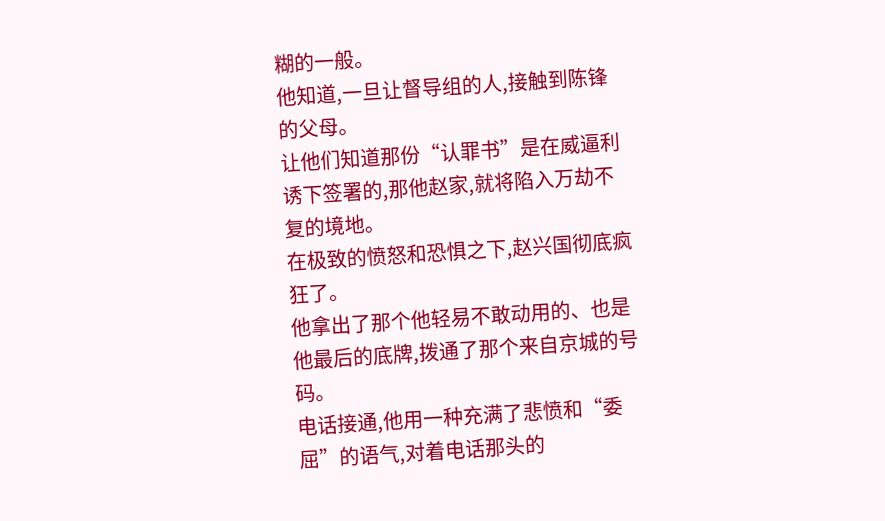糊的一般。
他知道,一旦让督导组的人,接触到陈锋的父母。
让他们知道那份“认罪书”是在威逼利诱下签署的,那他赵家,就将陷入万劫不复的境地。
在极致的愤怒和恐惧之下,赵兴国彻底疯狂了。
他拿出了那个他轻易不敢动用的、也是他最后的底牌,拨通了那个来自京城的号码。
电话接通,他用一种充满了悲愤和“委屈”的语气,对着电话那头的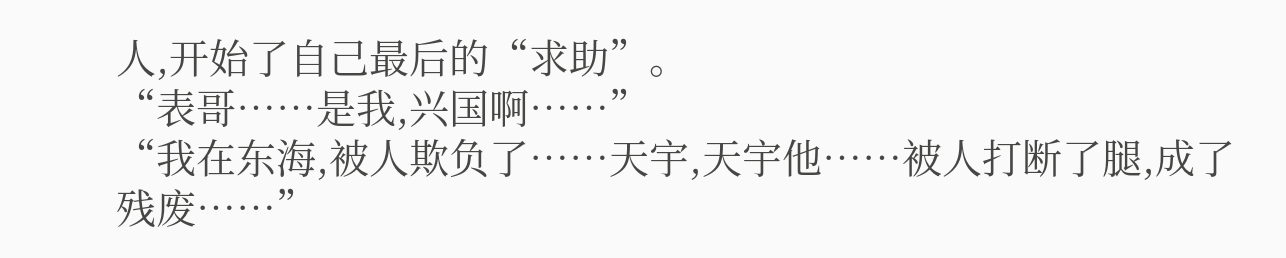人,开始了自己最后的“求助”。
“表哥……是我,兴国啊……”
“我在东海,被人欺负了……天宇,天宇他……被人打断了腿,成了残废……”